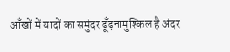आँखों में यादों का समुंदर ढूँढ़नामुश्किल है अंदर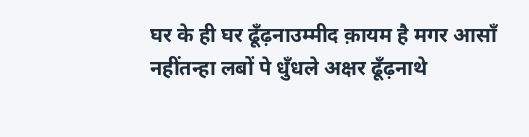घर के ही घर ढूँढ़नाउम्मीद क़ायम है मगर आसाँ नहींतन्हा लबों पे धुँधले अक्षर ढूँढ़नाथे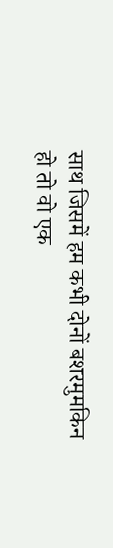साथ जिसमें हम कभी दोनों बशरमुमकिन हो तो वो एक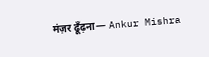मंज़र ढूँढ़ना— Ankur Mishra